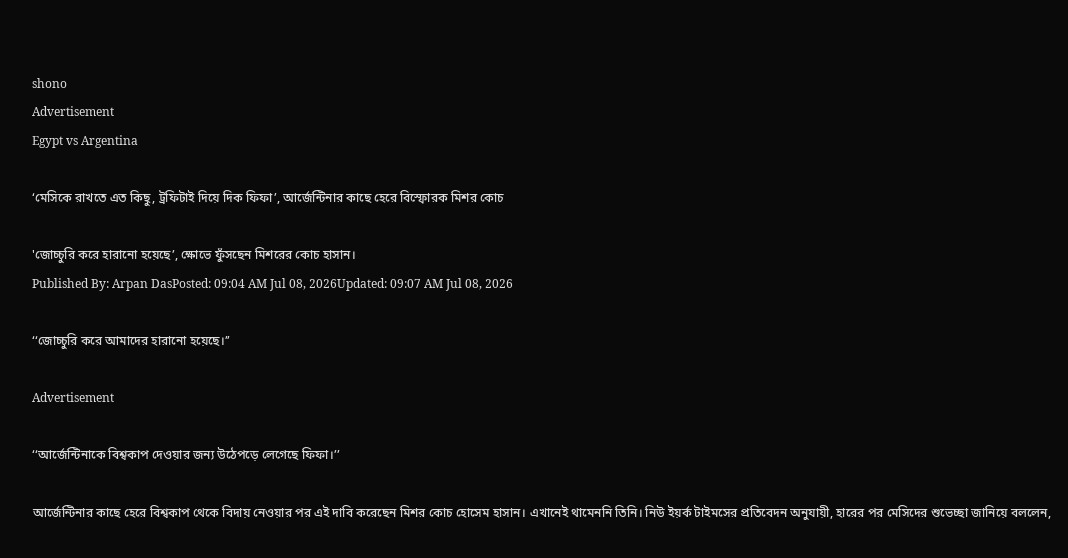shono
Advertisement
Egypt vs Argentina

‘মেসিকে রাখতে এত কিছু, ট্রফিটাই দিয়ে দিক ফিফা’, আর্জেন্টিনার কাছে হেরে বিস্ফোরক মিশর কোচ

'জোচ্চুরি করে হারানো হয়েছে’, ক্ষোভে ফুঁসছেন মিশরের কোচ হাসান।
Published By: Arpan DasPosted: 09:04 AM Jul 08, 2026Updated: 09:07 AM Jul 08, 2026

‘‘জোচ্চুরি করে আমাদের হারানো হয়েছে।’’

Advertisement

‘‘আর্জেন্টিনাকে বিশ্বকাপ দেওয়ার জন্য উঠেপড়ে লেগেছে ফিফা।’’

আর্জেন্টিনার কাছে হেরে বিশ্বকাপ থেকে বিদায় নেওয়ার পর এই দাবি করেছেন মিশর কোচ হোসেম হাসান। এখানেই থামেননি তিনি। নিউ ইয়র্ক টাইমসের প্রতিবেদন অনুযায়ী, হারের পর মেসিদের শুভেচ্ছা জানিয়ে বললেন,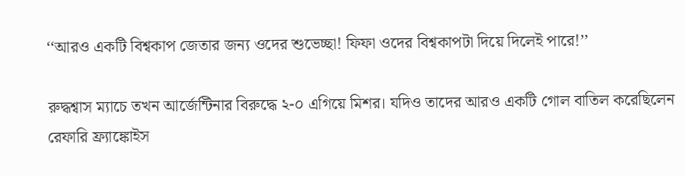‘‘আরও একটি বিশ্বকাপ জেতার জন্য ওদের শুভেচ্ছা! ফিফা ওদের বিশ্বকাপটা দিয়ে দিলেই পারে!’’

রুদ্ধশ্বাস ম্যাচে তখন আর্জেন্টিনার বিরুদ্ধে ২-০ এগিয়ে মিশর। যদিও তাদের আরও একটি গোল বাতিল করেছিলেন রেফারি ফ্র্যাঙ্কোইস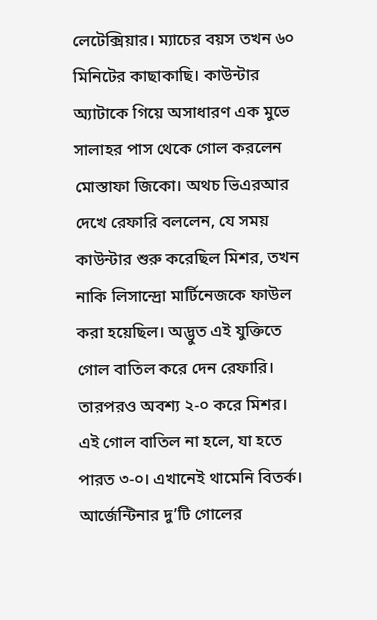লেটেক্সিয়ার। ম্যাচের বয়স তখন ৬০ মিনিটের কাছাকাছি। কাউন্টার অ্যাটাকে গিয়ে অসাধারণ এক মুভে সালাহর পাস থেকে গোল করলেন মোস্তাফা জিকো। অথচ ভিএরআর দেখে রেফারি বললেন, যে সময় কাউন্টার শুরু করেছিল মিশর, তখন নাকি লিসান্দ্রো মার্টিনেজকে ফাউল করা হয়েছিল। অদ্ভুত এই যুক্তিতে গোল বাতিল করে দেন রেফারি। তারপরও অবশ্য ২-০ করে মিশর। এই গোল বাতিল না হলে, যা হতে পারত ৩-০। এখানেই থামেনি বিতর্ক। আর্জেন্টিনার দু’টি গোলের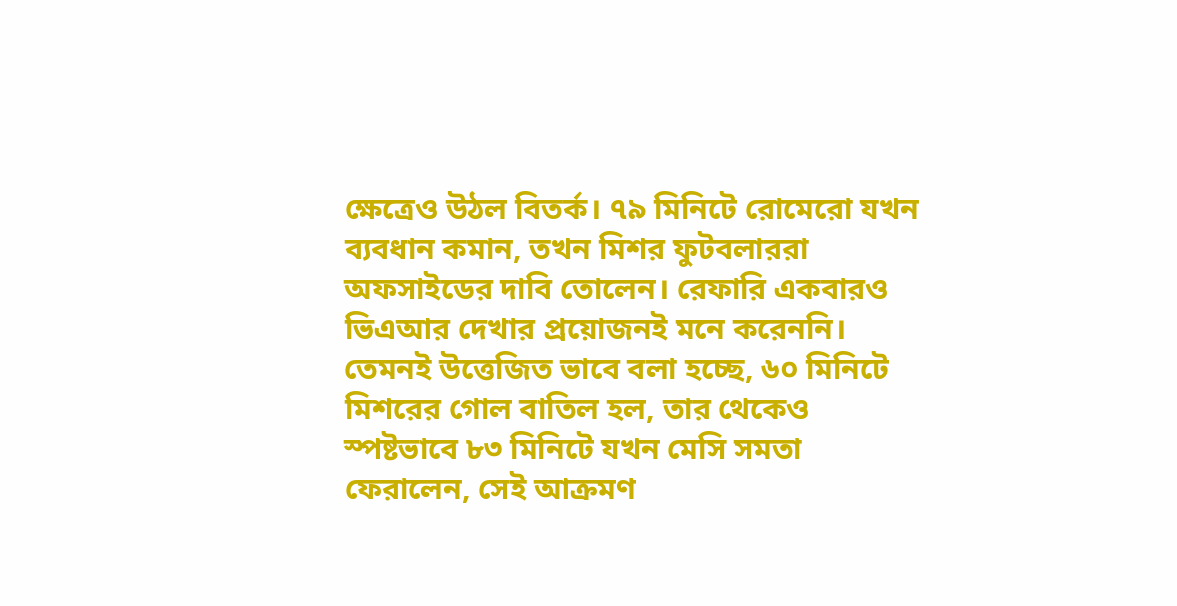ক্ষেত্রেও উঠল বিতর্ক। ৭৯ মিনিটে রোমেরো যখন ব্যবধান কমান, তখন মিশর ফুটবলাররা অফসাইডের দাবি তোলেন। রেফারি একবারও ভিএআর দেখার প্রয়োজনই মনে করেননি। তেমনই উত্তেজিত ভাবে বলা হচ্ছে, ৬০ মিনিটে মিশরের গোল বাতিল হল, তার থেকেও স্পষ্টভাবে ৮৩ মিনিটে যখন মেসি সমতা ফেরালেন, সেই আক্রমণ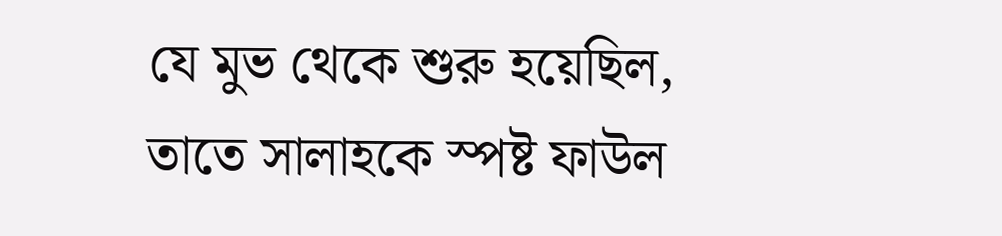যে মুভ থেকে শুরু হয়েছিল, তাতে সালাহকে স্পষ্ট ফাউল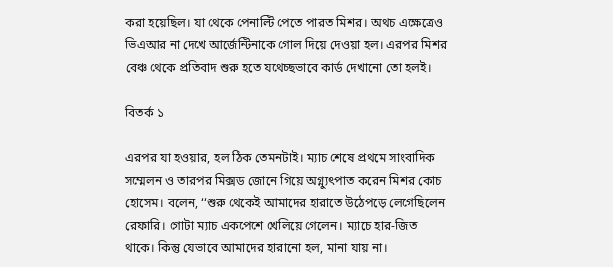করা হয়েছিল। যা থেকে পেনাল্টি পেতে পারত মিশর। অথচ এক্ষেত্রেও ভিএআর না দেখে আর্জেন্টিনাকে গোল দিয়ে দেওয়া হল। এরপর মিশর বেঞ্চ থেকে প্রতিবাদ শুরু হতে যথেচ্ছভাবে কার্ড দেখানো তো হলই।

বিতর্ক ১

এরপর যা হওয়ার, হল ঠিক তেমনটাই। ম্যাচ শেষে প্রথমে সাংবাদিক সম্মেলন ও তারপর মিক্সড জোনে গিয়ে অগ্ন্যুৎপাত করেন মিশর কোচ হোসেম। বলেন, ‘‘শুরু থেকেই আমাদের হারাতে উঠেপড়ে লেগেছিলেন রেফারি। গোটা ম্যাচ একপেশে খেলিয়ে গেলেন। ম্যাচে হার-জিত থাকে। কিন্তু যেভাবে আমাদের হারানো হল, মানা যায় না।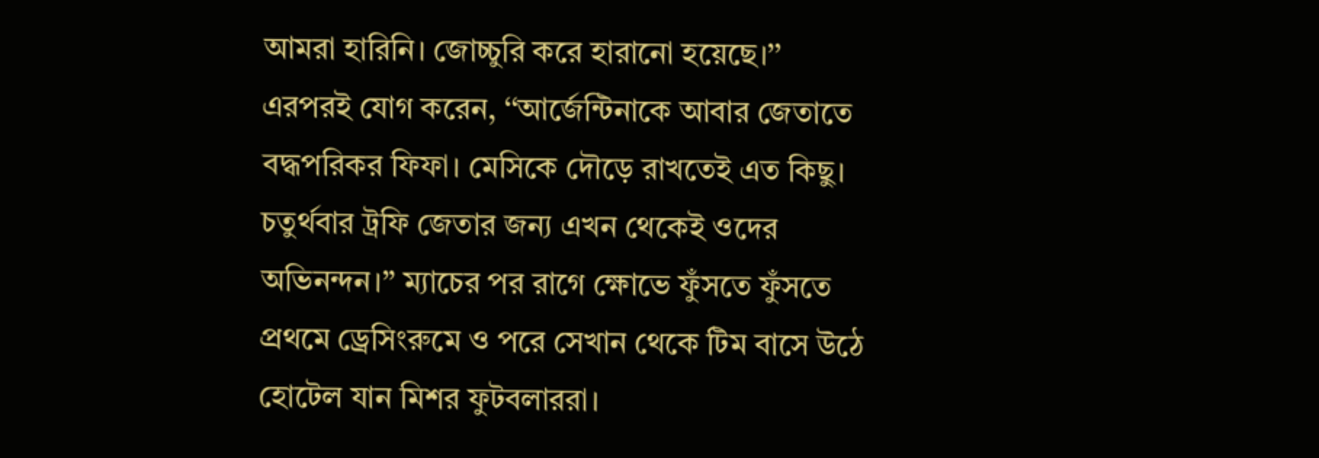আমরা হারিনি। জোচ্চুরি করে হারানো হয়েছে।’’ এরপরই যোগ করেন, ‘‘আর্জেন্টিনাকে আবার জেতাতে বদ্ধপরিকর ফিফা। মেসিকে দৌড়ে রাখতেই এত কিছু। চতুর্থবার ট্রফি জেতার জন্য এখন থেকেই ওদের অভিনন্দন।’’ ম্যাচের পর রাগে ক্ষোভে ফুঁসতে ফুঁসতে প্রথমে ড্রেসিংরুমে ও পরে সেখান থেকে টিম বাসে উঠে হোটেল যান মিশর ফুটবলাররা।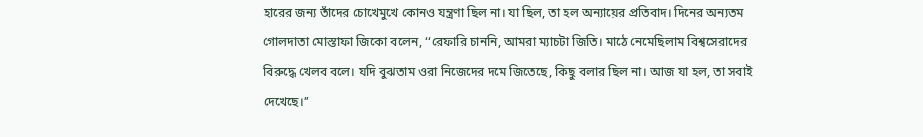হারের জন্য তাঁদের চোখেমুখে কোনও যন্ত্রণা ছিল না। যা ছিল, তা হল অন্যায়ের প্রতিবাদ। দিনের অন্যতম গোলদাতা মোস্তাফা জিকো বলেন, ‘‘রেফারি চাননি, আমরা ম্যাচটা জিতি। মাঠে নেমেছিলাম বিশ্বসেরাদের বিরুদ্ধে খেলব বলে। যদি বুঝতাম ওরা নিজেদের দমে জিতেছে, কিছু বলার ছিল না। আজ যা হল, তা সবাই দেখেছে।’’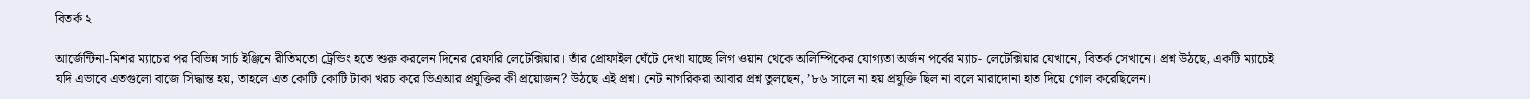বিতর্ক ২

আর্জেন্টিনা-মিশর ম্যাচের পর বিভিন্ন সার্চ ইঞ্জিনে রীতিমতো ট্রেন্ডিং হতে শুরু করলেন দিনের রেফারি লেটেক্সিয়ার। তাঁর প্রোফাইল ঘেঁটে দেখা যাচ্ছে লিগ ওয়ান থেকে অলিম্পিকের যোগ্যতা অর্জন পর্বের ম্যাচ- লেটেক্সিয়ার যেখানে, বিতর্ক সেখানে। প্রশ্ন উঠছে, একটি ম্যাচেই যদি এভাবে এতগুলো বাজে সিদ্ধান্ত হয়, তাহলে এত কোটি কোটি টাকা খরচ করে ভিএআর প্রযুক্তির কী প্রয়োজন? উঠছে এই প্রশ্ন। নেট নাগরিকরা আবার প্রশ্ন তুলছেন, ’৮৬ সালে না হয় প্রযুক্তি ছিল না বলে মারাদোনা হাত দিয়ে গোল করেছিলেন।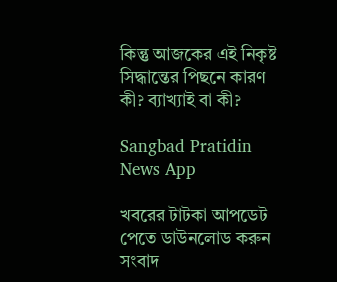কিন্তু আজকের এই নিকৃষ্ট সিদ্ধান্তের পিছনে কারণ কী? ব্যাখ্যাই বা কী?

Sangbad Pratidin News App

খবরের টাটকা আপডেট পেতে ডাউনলোড করুন সংবাদ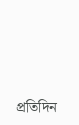প্রতিদিন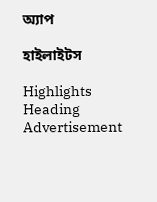অ্যাপ

হাইলাইটস

Highlights Heading
Advertisement